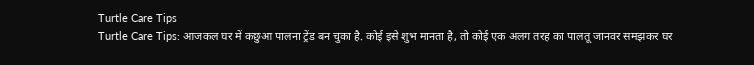Turtle Care Tips
Turtle Care Tips: आजकल घर में कछुआ पालना ट्रेंड बन चुका है. कोई इसे शुभ मानता है, तो कोई एक अलग तरह का पालतू जानवर समझकर घर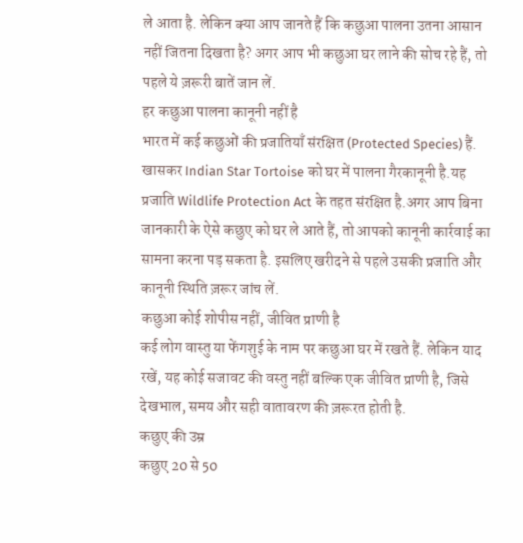ले आता है. लेकिन क्या आप जानते हैं कि कछुआ पालना उतना आसान नहीं जितना दिखता है? अगर आप भी कछुआ घर लाने की सोच रहे हैं, तो पहले ये ज़रूरी बातें जान लें.
हर कछुआ पालना कानूनी नहीं है
भारत में कई कछुओं की प्रजातियाँ संरक्षित (Protected Species) हैं. खासकर Indian Star Tortoise को घर में पालना गैरकानूनी है.यह प्रजाति Wildlife Protection Act के तहत संरक्षित है.अगर आप बिना जानकारी के ऐसे कछुए को घर ले आते हैं, तो आपको कानूनी कार्रवाई का सामना करना पड़ सकता है. इसलिए खरीदने से पहले उसकी प्रजाति और कानूनी स्थिति ज़रूर जांच लें.
कछुआ कोई शोपीस नहीं, जीवित प्राणी है
कई लोग वास्तु या फेंगशुई के नाम पर कछुआ घर में रखते हैं. लेकिन याद रखें, यह कोई सजावट की वस्तु नहीं बल्कि एक जीवित प्राणी है, जिसे देखभाल, समय और सही वातावरण की ज़रूरत होती है.
कछुए की उम्र
कछुए 20 से 50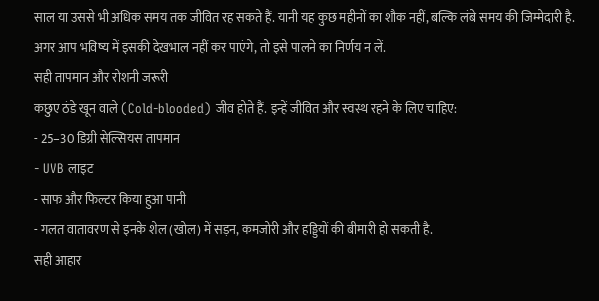साल या उससे भी अधिक समय तक जीवित रह सकते हैं. यानी यह कुछ महीनों का शौक नहीं, बल्कि लंबे समय की जिम्मेदारी है. अगर आप भविष्य में इसकी देखभाल नहीं कर पाएंगे, तो इसे पालने का निर्णय न लें.
सही तापमान और रोशनी जरूरी
कछुए ठंडे खून वाले (Cold-blooded) जीव होते हैं. इन्हें जीवित और स्वस्थ रहने के लिए चाहिए:
- 25–30 डिग्री सेल्सियस तापमान
- UVB लाइट
- साफ और फिल्टर किया हुआ पानी
- गलत वातावरण से इनके शेल (खोल) में सड़न, कमजोरी और हड्डियों की बीमारी हो सकती है.
सही आहार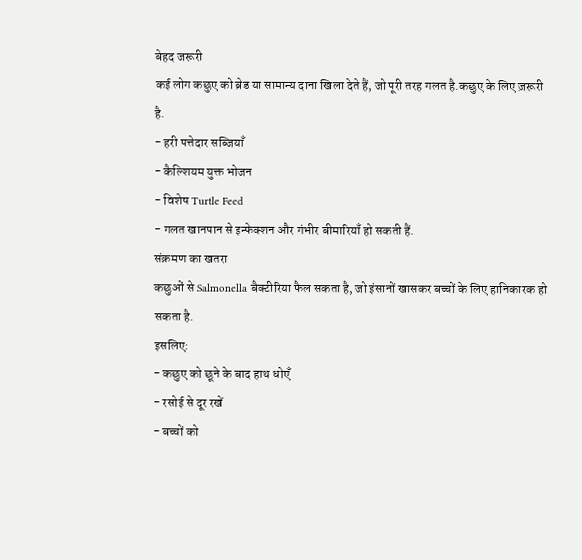बेहद जरूरी
कई लोग कछुए को ब्रेड या सामान्य दाना खिला देते हैं, जो पूरी तरह गलत है.कछुए के लिए ज़रूरी है.
- हरी पत्तेदार सब्जियाँ
- कैल्शियम युक्त भोजन
- विशेष Turtle Feed
- गलत खानपान से इन्फेक्शन और गंभीर बीमारियाँ हो सकती हैं.
संक्रमण का खतरा
कछुओं से Salmonella बैक्टीरिया फैल सकता है, जो इंसानों खासकर बच्चों के लिए हानिकारक हो सकता है.
इसलिए:
- कछुए को छूने के बाद हाथ धोएँ
- रसोई से दूर रखें
- बच्चों को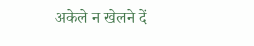अकेले न खेलने दें